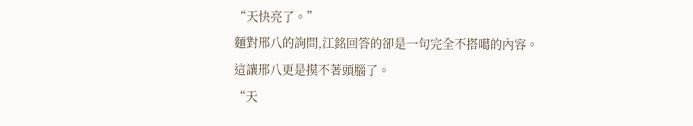“天快亮了。”
麵對邢八的詢問,江銘回答的卻是一句完全不搭噶的內容。
這讓邢八更是摸不著頭腦了。
“天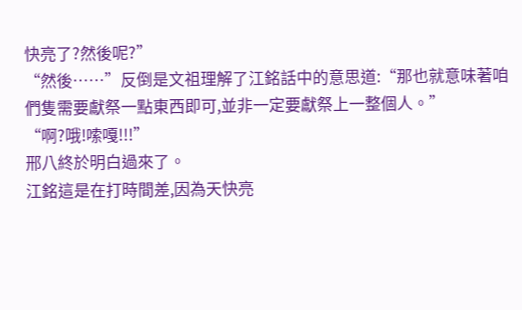快亮了?然後呢?”
“然後……”反倒是文祖理解了江銘話中的意思道:“那也就意味著咱們隻需要獻祭一點東西即可,並非一定要獻祭上一整個人。”
“啊?哦!嗦嘎!!!”
邢八終於明白過來了。
江銘這是在打時間差,因為天快亮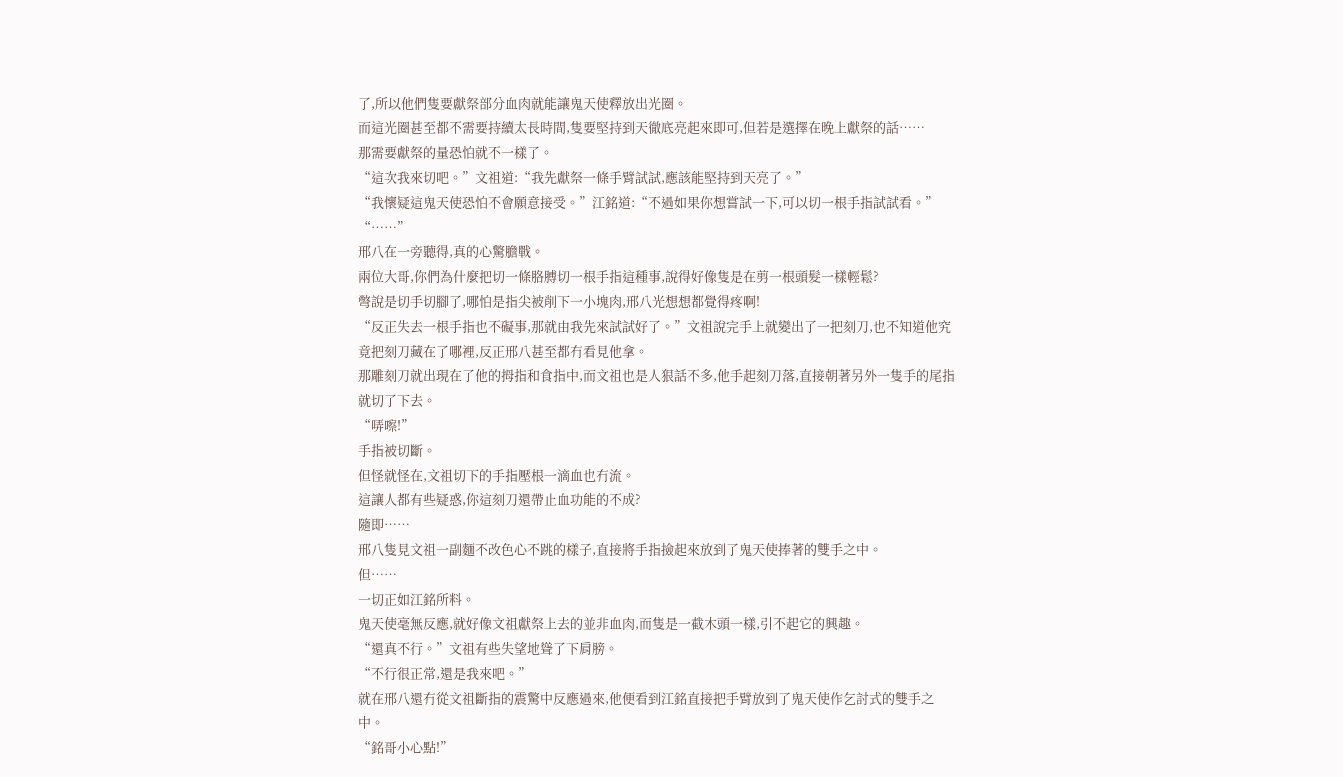了,所以他們隻要獻祭部分血肉就能讓鬼天使釋放出光圈。
而這光圈甚至都不需要持續太長時間,隻要堅持到天徹底亮起來即可,但若是選擇在晚上獻祭的話……
那需要獻祭的量恐怕就不一樣了。
“這次我來切吧。”文祖道:“我先獻祭一條手臂試試,應該能堅持到天亮了。”
“我懷疑這鬼天使恐怕不會願意接受。”江銘道:“不過如果你想嘗試一下,可以切一根手指試試看。”
“……”
邢八在一旁聽得,真的心驚膽戰。
兩位大哥,你們為什麼把切一條胳膊切一根手指這種事,說得好像隻是在剪一根頭髮一樣輕鬆?
彆說是切手切腳了,哪怕是指尖被削下一小塊肉,邢八光想想都覺得疼啊!
“反正失去一根手指也不礙事,那就由我先來試試好了。”文祖說完手上就變出了一把刻刀,也不知道他究竟把刻刀藏在了哪裡,反正邢八甚至都冇看見他拿。
那雕刻刀就出現在了他的拇指和食指中,而文祖也是人狠話不多,他手起刻刀落,直接朝著另外一隻手的尾指就切了下去。
“哢嚓!”
手指被切斷。
但怪就怪在,文祖切下的手指壓根一滴血也冇流。
這讓人都有些疑惑,你這刻刀還帶止血功能的不成?
隨即……
邢八隻見文祖一副麵不改色心不跳的樣子,直接將手指撿起來放到了鬼天使捧著的雙手之中。
但……
一切正如江銘所料。
鬼天使毫無反應,就好像文祖獻祭上去的並非血肉,而隻是一截木頭一樣,引不起它的興趣。
“還真不行。”文祖有些失望地聳了下肩膀。
“不行很正常,還是我來吧。”
就在邢八還冇從文祖斷指的震驚中反應過來,他便看到江銘直接把手臂放到了鬼天使作乞討式的雙手之中。
“銘哥小心點!”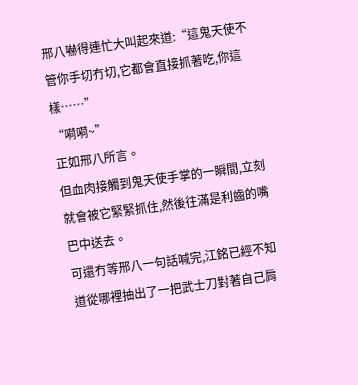邢八嚇得連忙大叫起來道:“這鬼天使不管你手切冇切,它都會直接抓著吃,你這樣……”
“嗬嗬~”
正如邢八所言。
但血肉接觸到鬼天使手掌的一瞬間,立刻就會被它緊緊抓住,然後往滿是利齒的嘴巴中送去。
可還冇等邢八一句話喊完,江銘已經不知道從哪裡抽出了一把武士刀對著自己肩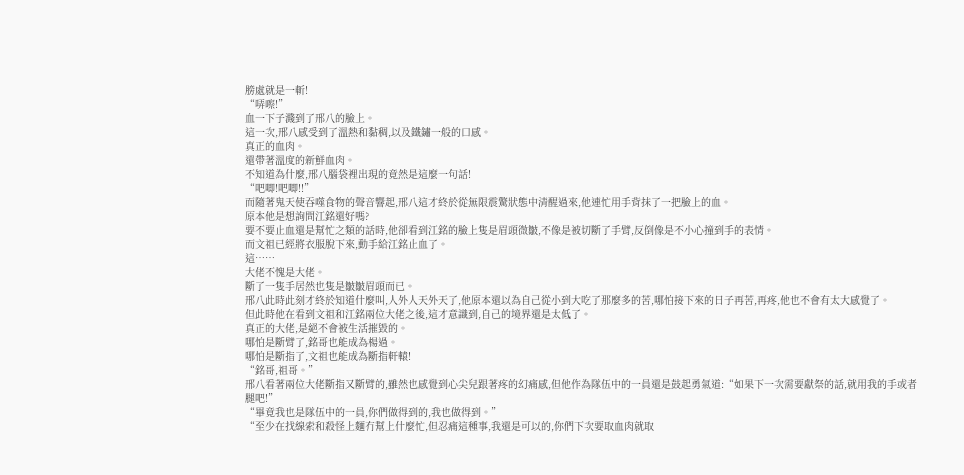膀處就是一斬!
“哢嚓!”
血一下子濺到了邢八的臉上。
這一次,邢八感受到了溫熱和黏稠,以及鐵鏽一般的口感。
真正的血肉。
還帶著溫度的新鮮血肉。
不知道為什麼,邢八腦袋裡出現的竟然是這麼一句話!
“吧唧!吧唧!!”
而隨著鬼天使吞噬食物的聲音響起,邢八這才終於從無限震驚狀態中清醒過來,他連忙用手背抹了一把臉上的血。
原本他是想詢問江銘還好嗎?
要不要止血還是幫忙之類的話時,他卻看到江銘的臉上隻是眉頭微皺,不像是被切斷了手臂,反倒像是不小心撞到手的表情。
而文祖已經將衣服脫下來,動手給江銘止血了。
這……
大佬不愧是大佬。
斷了一隻手居然也隻是皺皺眉頭而已。
邢八此時此刻才終於知道什麼叫,人外人天外天了,他原本還以為自己從小到大吃了那麼多的苦,哪怕接下來的日子再苦,再疼,他也不會有太大感覺了。
但此時他在看到文祖和江銘兩位大佬之後,這才意識到,自己的境界還是太低了。
真正的大佬,是絕不會被生活摧毀的。
哪怕是斷臂了,銘哥也能成為楊過。
哪怕是斷指了,文祖也能成為斷指軒轅!
“銘哥,祖哥。”
邢八看著兩位大佬斷指又斷臂的,雖然也感覺到心尖兒跟著疼的幻痛感,但他作為隊伍中的一員還是鼓起勇氣道:“如果下一次需要獻祭的話,就用我的手或者腿吧!”
“畢竟我也是隊伍中的一員,你們做得到的,我也做得到。”
“至少在找線索和殺怪上麵冇幫上什麼忙,但忍痛這種事,我還是可以的,你們下次要取血肉就取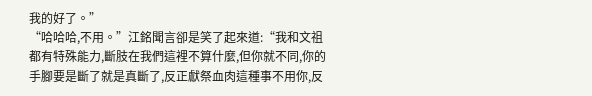我的好了。”
“哈哈哈,不用。”江銘聞言卻是笑了起來道:“我和文祖都有特殊能力,斷肢在我們這裡不算什麼,但你就不同,你的手腳要是斷了就是真斷了,反正獻祭血肉這種事不用你,反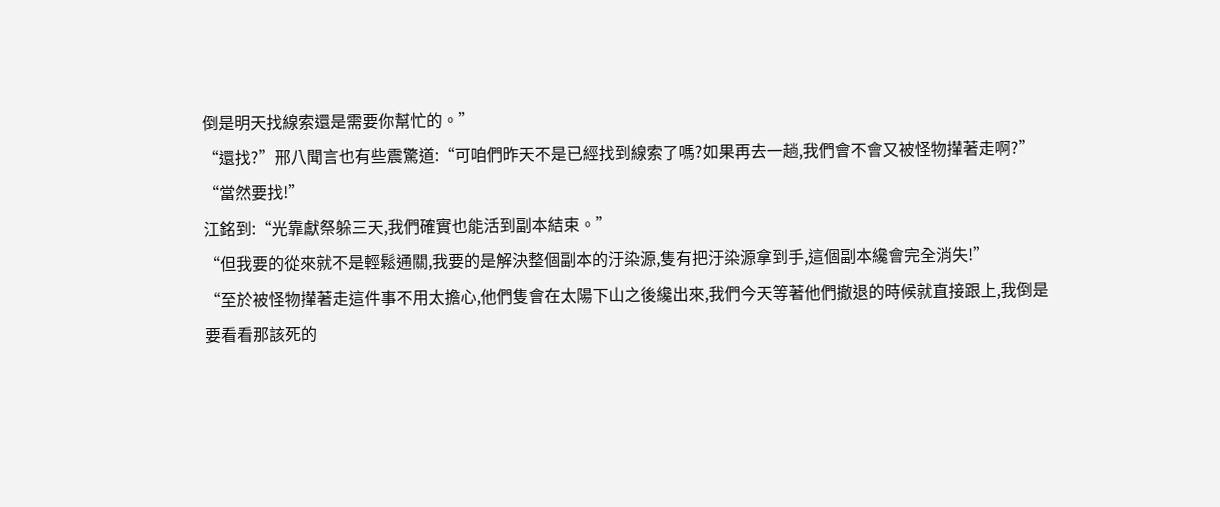倒是明天找線索還是需要你幫忙的。”
“還找?”邢八聞言也有些震驚道:“可咱們昨天不是已經找到線索了嗎?如果再去一趟,我們會不會又被怪物攆著走啊?”
“當然要找!”
江銘到:“光靠獻祭躲三天,我們確實也能活到副本結束。”
“但我要的從來就不是輕鬆通關,我要的是解決整個副本的汙染源,隻有把汙染源拿到手,這個副本纔會完全消失!”
“至於被怪物攆著走這件事不用太擔心,他們隻會在太陽下山之後纔出來,我們今天等著他們撤退的時候就直接跟上,我倒是要看看那該死的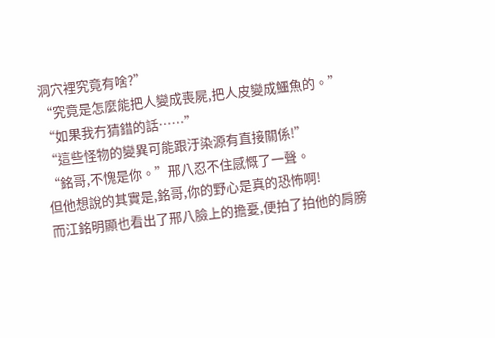洞穴裡究竟有啥?”
“究竟是怎麼能把人變成喪屍,把人皮變成鱷魚的。”
“如果我冇猜錯的話……”
“這些怪物的變異可能跟汙染源有直接關係!”
“銘哥,不愧是你。”邢八忍不住感慨了一聲。
但他想說的其實是,銘哥,你的野心是真的恐怖啊!
而江銘明顯也看出了邢八臉上的擔憂,便拍了拍他的肩膀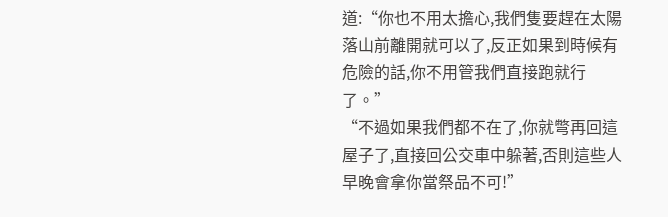道:“你也不用太擔心,我們隻要趕在太陽落山前離開就可以了,反正如果到時候有危險的話,你不用管我們直接跑就行了。”
“不過如果我們都不在了,你就彆再回這屋子了,直接回公交車中躲著,否則這些人早晚會拿你當祭品不可!”